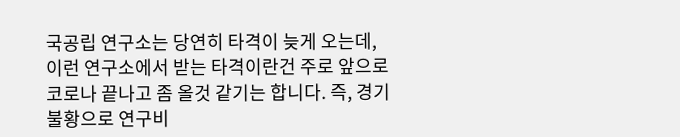국공립 연구소는 당연히 타격이 늦게 오는데, 이런 연구소에서 받는 타격이란건 주로 앞으로 코로나 끝나고 좀 올것 같기는 합니다. 즉, 경기불황으로 연구비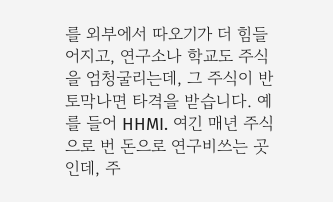를 외부에서 따오기가 더 힘들어지고, 연구소나 학교도 주식을 엄청굴리는데, 그 주식이 반토막나면 타격을 받습니다. 예를 들어 HHMI. 여긴 매년 주식으로 번 돈으로 연구비쓰는 곳인데, 주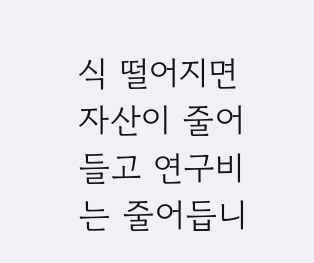식 떨어지면 자산이 줄어들고 연구비는 줄어듭니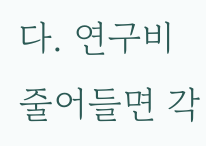다. 연구비 줄어들면 각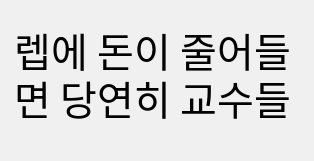렙에 돈이 줄어들면 당연히 교수들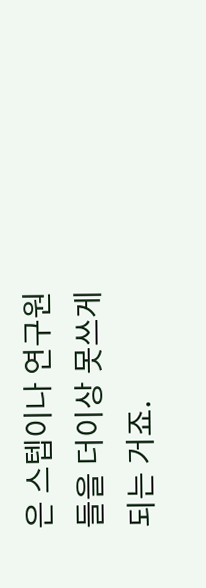은 스텝이나 연구원들을 더이상 못쓰게 되는 거죠.